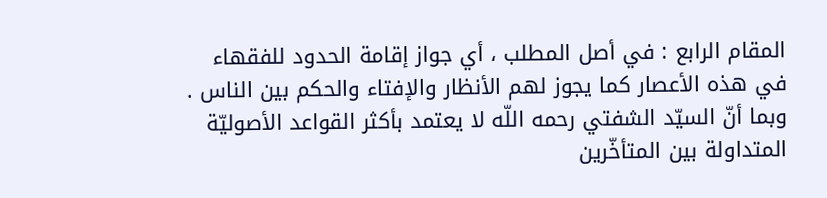المقام الرابع : في أصل المطلب ، أي جواز إقامة الحدود للفقهاء في هذه الأعصار كما يجوز لهم الأنظار والإفتاء والحكم بين الناس .
وبما أنّ السيّد الشفتي رحمه اللّه لا يعتمد بأكثر القواعد الأصوليّة المتداولة بين المتأخّرين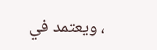، ويعتمد في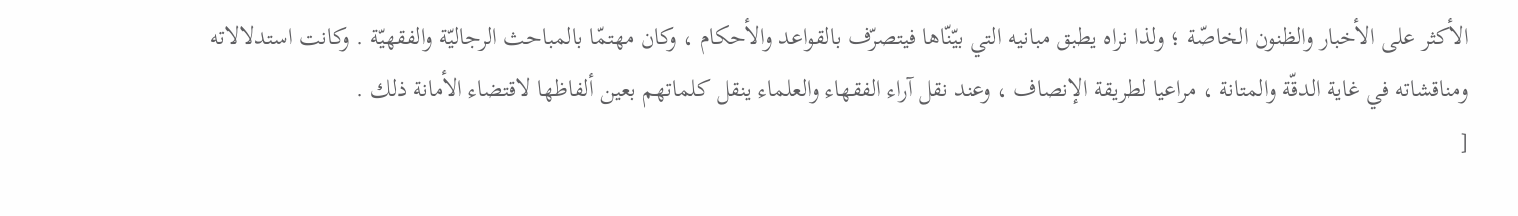الأكثر على الأخبار والظنون الخاصّة ؛ ولذا نراه يطبق مبانيه التي بيّنّاها فيتصرّف بالقواعد والأحكام ، وكان مهتمّا بالمباحث الرجاليّة والفقهيّة . وكانت استدلالاته ومناقشاته في غاية الدقّة والمتانة ، مراعيا لطريقة الإنصاف ، وعند نقل آراء الفقهاء والعلماء ينقل كلماتهم بعين ألفاظها لاقتضاء الأمانة ذلك .
[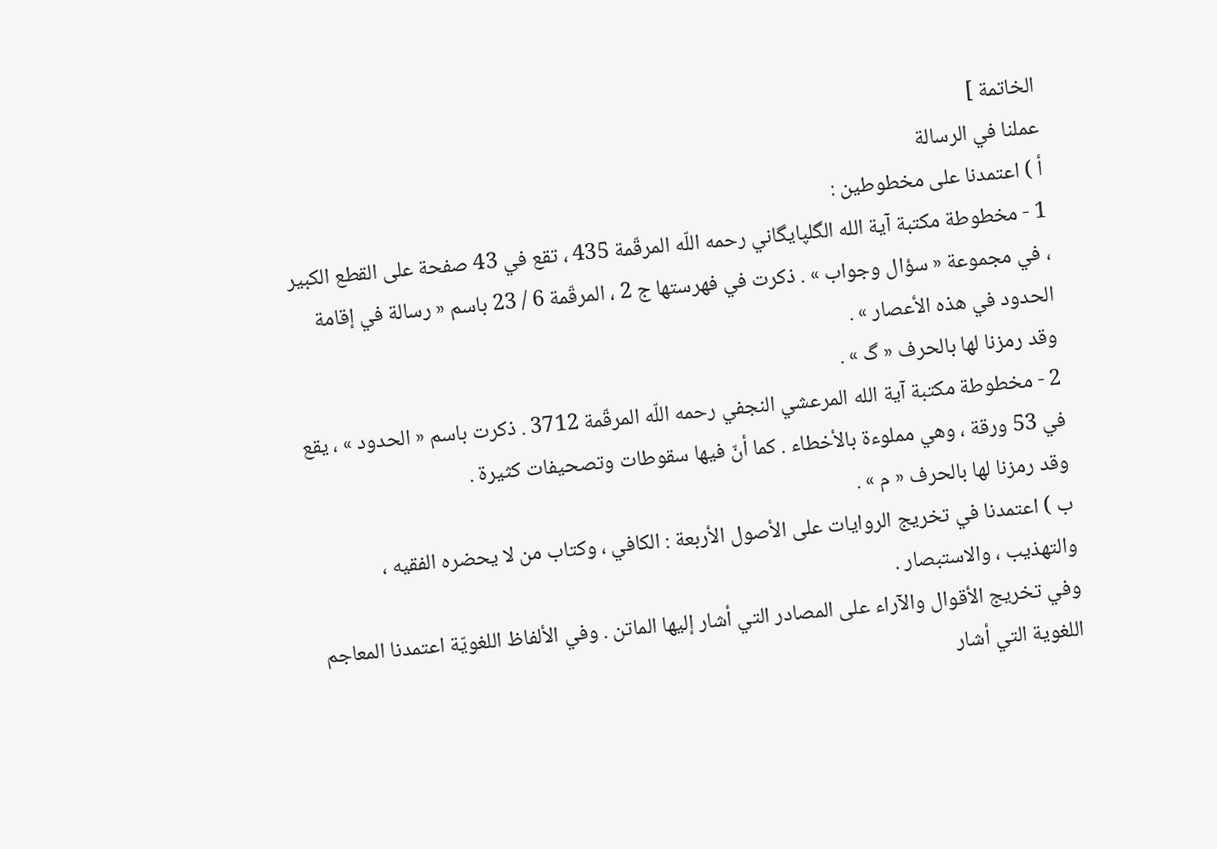الخاتمة ]
عملنا في الرسالة
أ ) اعتمدنا على مخطوطين :
1 - مخطوطة مكتبة آية الله الگلپايگاني رحمه اللّه المرقّمة 435 ، تقع في 43 صفحة على القطع الكبير ، في مجموعة « سؤال وجواب » . ذكرت في فهرستها ج 2 ، المرقّمة 6 / 23 باسم « رسالة في إقامة الحدود في هذه الأعصار » .
وقد رمزنا لها بالحرف « گ » .
2 - مخطوطة مكتبة آية الله المرعشي النجفي رحمه اللّه المرقّمة 3712 . ذكرت باسم « الحدود » ، يقع في 53 ورقة ، وهي مملوءة بالأخطاء . كما أنّ فيها سقوطات وتصحيفات كثيرة .
وقد رمزنا لها بالحرف « م » .
ب ) اعتمدنا في تخريج الروايات على الأصول الأربعة : الكافي ، وكتاب من لا يحضره الفقيه ، والتهذيب ، والاستبصار .
وفي تخريج الأقوال والآراء على المصادر التي أشار إليها الماتن . وفي الألفاظ اللغويّة اعتمدنا المعاجم اللغوية التي أشار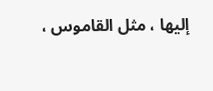إليها ، مثل القاموس ،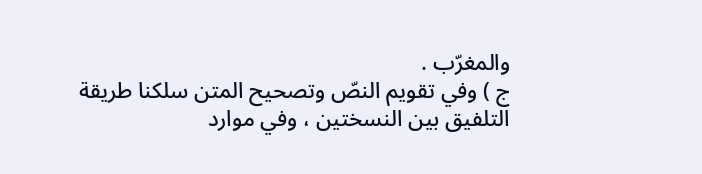والمغرّب .
ج ) وفي تقويم النصّ وتصحيح المتن سلكنا طريقة التلفيق بين النسختين ، وفي موارد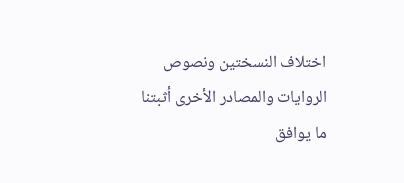اختلاف النسختين ونصوص الروايات والمصادر الأخرى أثبتنا ما يوافق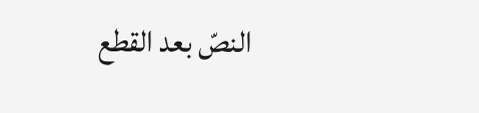النصّ بعد القطع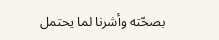بصحّته وأشرنا لما يحتمل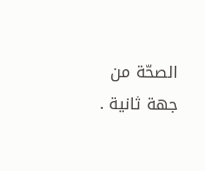الصحّة من جهة ثانية .